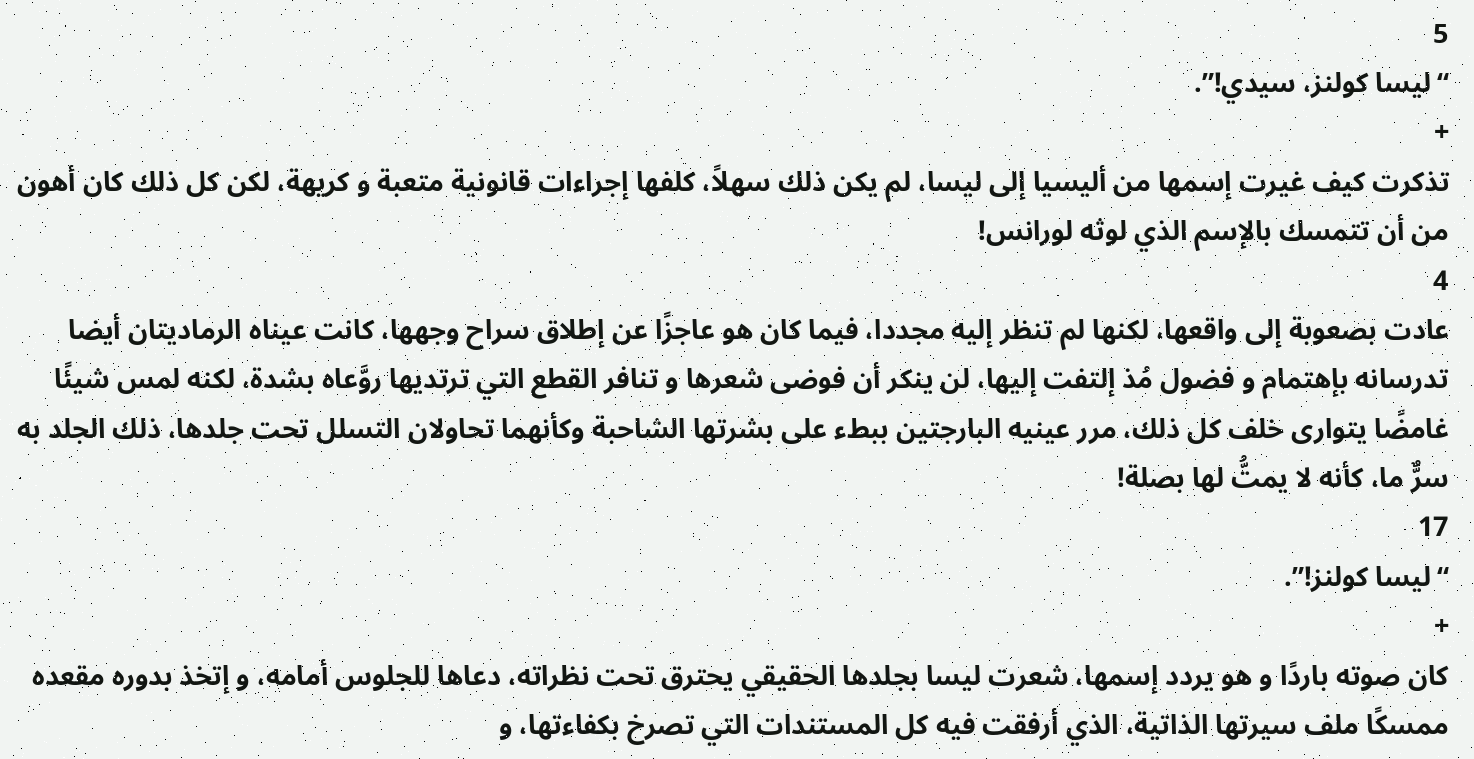5
“ليسا كولنز، سيدي!”.
+
تذكرت كيف غيرت إسمها من أليسيا إلى ليسا، لم يكن ذلك سهلاً، كلفها إجراءات قانونية متعبة و كريهة، لكن كل ذلك كان أهون من أن تتمسك بالإسم الذي لوثه لورانس!
4
عادت بصعوبة إلى واقعها، لكنها لم تنظر إليه مجددا، فيما كان هو عاجزًا عن إطلاق سراح وجهها، كانت عيناه الرماديتان أيضا تدرسانه بإهتمام و فضول مُذ إلتفت إليها، لن ينكر أن فوضى شعرها و تنافر القطع التي ترتديها روَّعاه بشدة، لكنه لمس شيئًا غامضًا يتوارى خلف كل ذلك، مرر عينيه البارجتين ببطء على بشرتها الشاحبة وكأنهما تحاولان التسلل تحت جلدها، ذلك الجلد به سرٌّ ما، كأنه لا يمتُّ لها بصلة!
17
“ليسا كولنز!”.
+
كان صوته باردًا و هو يردد إسمها، شعرت ليسا بجلدها الحقيقي يحترق تحت نظراته، دعاها للجلوس أمامه، و إتخذ بدوره مقعده ممسكًا ملف سيرتها الذاتية، الذي أرفقت فيه كل المستندات التي تصرخ بكفاءتها، و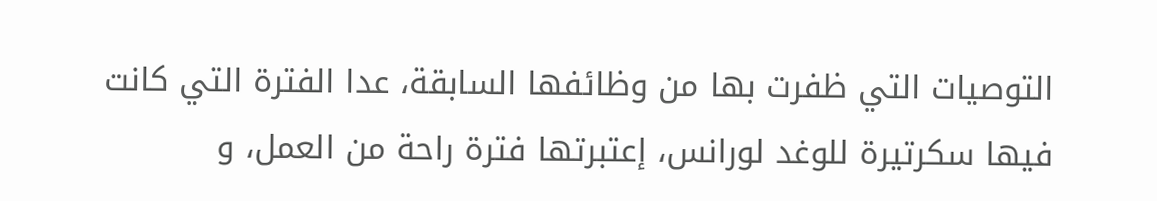التوصيات التي ظفرت بها من وظائفها السابقة، عدا الفترة التي كانت فيها سكرتيرة للوغد لورانس، إعتبرتها فترة راحة من العمل، و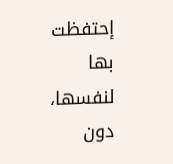إحتفظت بها لنفسها، دون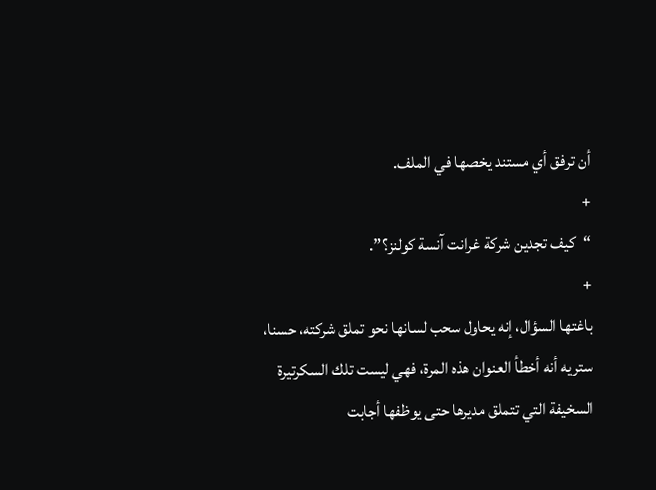أن ترفق أي مستند يخصها في الملف.
+
“كيف تجدين شركة غرانت آنسة كولنز؟”.
+
باغتها السؤال، إنه يحاول سحب لسانها نحو تملق شركته، حسنا، ستريه أنه أخطأ العنوان هذه المرة، فهي ليست تلك السكرتيرة السخيفة التي تتملق مديرها حتى يوظفها أجابت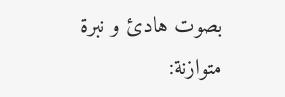بصوت هادئ و نبرة متوازنة: